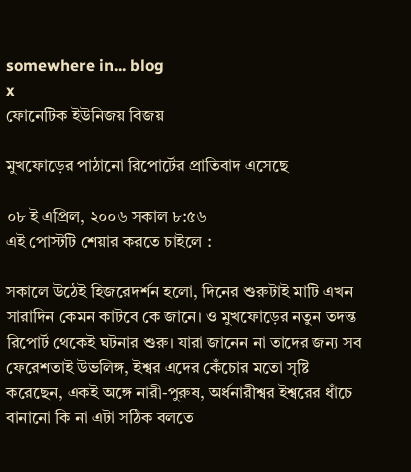somewhere in... blog
x
ফোনেটিক ইউনিজয় বিজয়

মুখফোড়ের পাঠানো রিপোর্টের প্রাতিবাদ এসেছে

০৮ ই এপ্রিল, ২০০৬ সকাল ৮:৫৬
এই পোস্টটি শেয়ার করতে চাইলে :

সকালে উঠেই হিজরেদর্শন হলো, দিনের শুরুটাই মাটি এখন সারাদিন কেমন কাটবে কে জানে। ও মুখফোড়ের নতুন তদন্ত রিপোর্ট থেকেই ঘটনার শুরু। যারা জানেন না তাদের জন্য সব ফেরেশতাই উভলিঙ্গ, ইশ্বর এদের কেঁচোর মতো সৃষ্টি করেছেন, একই অঙ্গে নারী-পুরুষ, অর্ধনারীশ্বর ইশ্বরের ধাঁচে বানানো কি না এটা সঠিক বলতে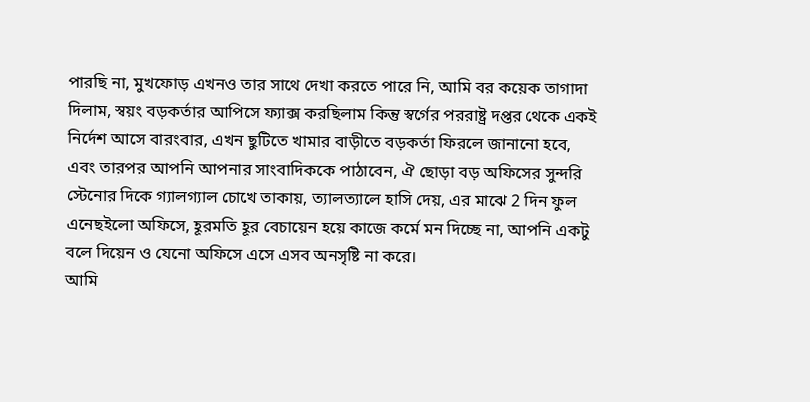পারছি না, মুখফোড় এখনও তার সাথে দেখা করতে পারে নি, আমি বর কয়েক তাগাদা দিলাম, স্বয়ং বড়কর্তার আপিসে ফ্যাক্স করছিলাম কিন্তু স্বর্গের পররাষ্ট্র দপ্তর থেকে একই নির্দেশ আসে বারংবার, এখন ছুটিতে খামার বাড়ীতে বড়কর্তা ফিরলে জানানো হবে, এবং তারপর আপনি আপনার সাংবাদিককে পাঠাবেন, ঐ ছোড়া বড় অফিসের সুন্দরি স্টেনোর দিকে গ্যালগ্যাল চোখে তাকায়, ত্যালত্যালে হাসি দেয়, এর মাঝে 2 দিন ফুল এনেছইলো অফিসে, হূরমতি হূর বেচায়েন হয়ে কাজে কর্মে মন দিচ্ছে না, আপনি একটু বলে দিয়েন ও যেনো অফিসে এসে এসব অনসৃষ্টি না করে।
আমি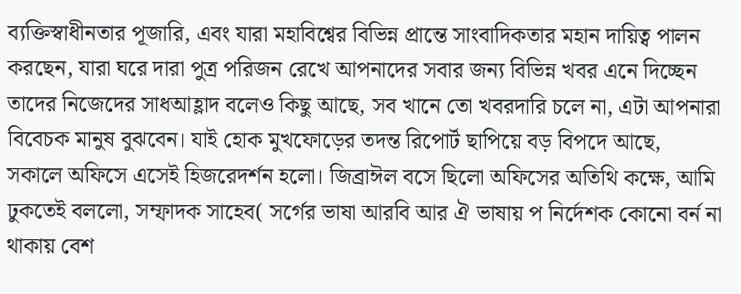ব্যক্তিস্বাধীনতার পূজারি, এবং যারা মহাবিশ্বের বিভিন্ন প্রান্তে সাংবাদিকতার মহান দায়িত্ব পালন করছেন, যারা ঘরে দারা পুত্র পরিজন রেখে আপনাদের সবার জন্য বিভিন্ন খবর এনে দিচ্ছেন তাদের নিজেদের সাধআহ্লাদ বলেও কিছু আছে, সব খানে তো খবরদারি চলে না, এটা আপনারা বিবেচক মানুষ বুঝবেন। যাই হোক মুখফোড়ের তদন্ত রিপোর্ট ছাপিয়ে বড় বিপদে আছে, সকালে অফিসে এসেই হিজরেদর্শন হলো। জিব্রাঈল বসে ছিলো অফিসের অতিথি কক্ষে, আমি ঢুকতেই বললো, সম্ফাদক সাহেব( সর্গের ভাষা আরবি আর ঐ ভাষায় প নির্দেশক কোনো বর্ন না থাকায় বেশ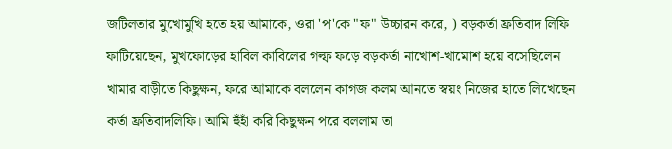জটিলতার মুখোমুখি হতে হয় আমাকে, ওরা 'প'কে "ফ" উচ্চারন করে, ) বড়কর্তা ফ্রতিবাদ লিফি ফাটিয়েছেন, মুখফোড়ের হাবিল কাবিলের গল্ফ ফড়ে বড়কর্তা নাখোশ-খামোশ হয়ে বসেছিলেন খামার বাড়ীতে কিছুক্ষন, ফরে আমাকে বললেন কাগজ কলম আনতে স্বয়ং নিজের হাতে লিখেছেন কর্তা ফ্রতিবাদলিফি। আমি হুঁহাঁ করি কিছুক্ষন পরে বললাম তা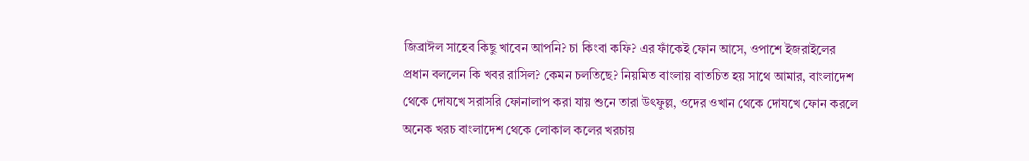জিব্রাঈল সাহেব কিছু খাবেন আপনি? চা কিংবা কফি? এর ফাঁকেই ফোন আসে, ওপাশে ইজরাইলের প্রধান বললেন কি খবর রাসিল? কেমন চলতিছে? নিয়মিত বাংলায় বাতচিত হয় সাথে আমার, বাংলাদেশ থেকে দোযখে সরাসরি ফোনালাপ করা যায় শুনে তারা উৎফুল্ল, ওদের ওখান থেকে দোযখে ফোন করলে অনেক খরচ বাংলাদেশ থেকে লোকাল কলের খরচায়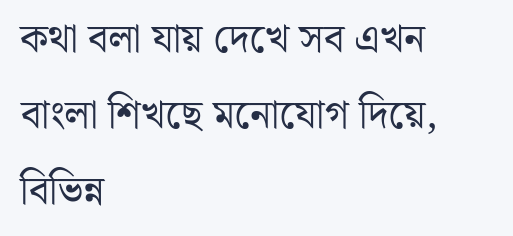কথা বলা যায় দেখে সব এখন বাংলা শিখছে মনোযোগ দিয়ে, বিভিন্ন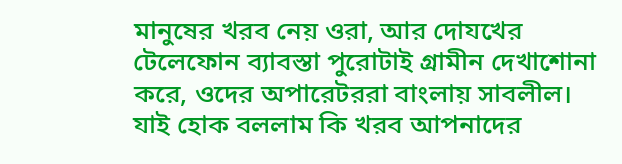মানুষের খরব নেয় ওরা, আর দোযখের টেলেফোন ব্যাবস্তা পুরোটাই গ্রামীন দেখাশোনা করে, ওদের অপারেটররা বাংলায় সাবলীল। যাই হোক বললাম কি খরব আপনাদের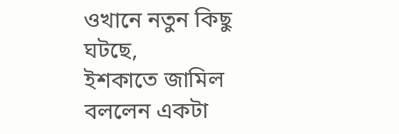ওখানে নতুন কিছু ঘটছে,
ইশকাতে জামিল বললেন একটা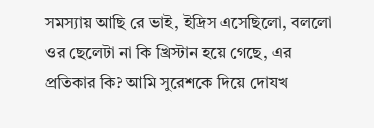সমস্যায় আছি রে ভাই, ইদ্রিস এসেছিলো, বললো ওর ছেলেটা না কি খ্রিস্টান হয়ে গেছে, এর প্রতিকার কি? আমি সুরেশকে দিয়ে দোযখ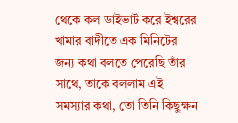থেকে কল ডাইভার্ট করে ইশ্বরের খামার বাদীতে এক মিনিটের জন্য কথা বলতে পেরেছি তাঁর সাথে, তাকে বললাম এই সমস্যার কথা, তো তিনি কিছুক্ষন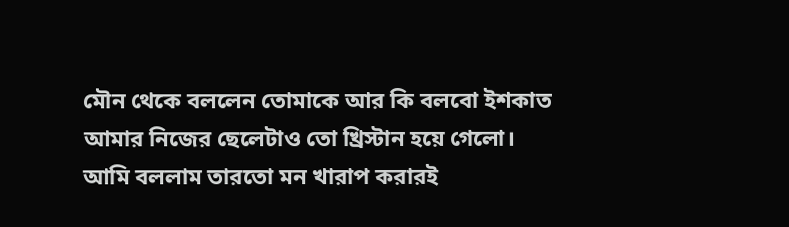মৌন থেকে বললেন তোমাকে আর কি বলবো ইশকাত আমার নিজের ছেলেটাও তো খ্রিস্টান হয়ে গেলো।
আমি বললাম তারতো মন খারাপ করারই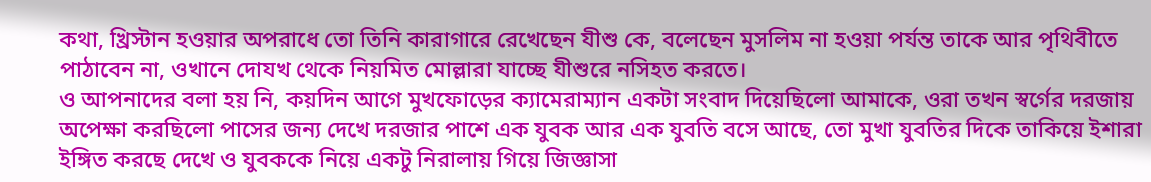কথা, খ্রিস্টান হওয়ার অপরাধে তো তিনি কারাগারে রেখেছেন যীশু কে, বলেছেন মুসলিম না হওয়া পর্যন্ত তাকে আর পৃথিবীতে পাঠাবেন না, ওখানে দোযখ থেকে নিয়মিত মোল্লারা যাচ্ছে যীশুরে নসিহত করতে।
ও আপনাদের বলা হয় নি, কয়দিন আগে মুখফোড়ের ক্যামেরাম্যান একটা সংবাদ দিয়েছিলো আমাকে, ওরা তখন স্বর্গের দরজায় অপেক্ষা করছিলো পাসের জন্য দেখে দরজার পাশে এক যুবক আর এক যুবতি বসে আছে, তো মুখা যুবতির দিকে তাকিয়ে ইশারা ইঙ্গিত করছে দেখে ও যুবককে নিয়ে একটু নিরালায় গিয়ে জিজ্ঞাসা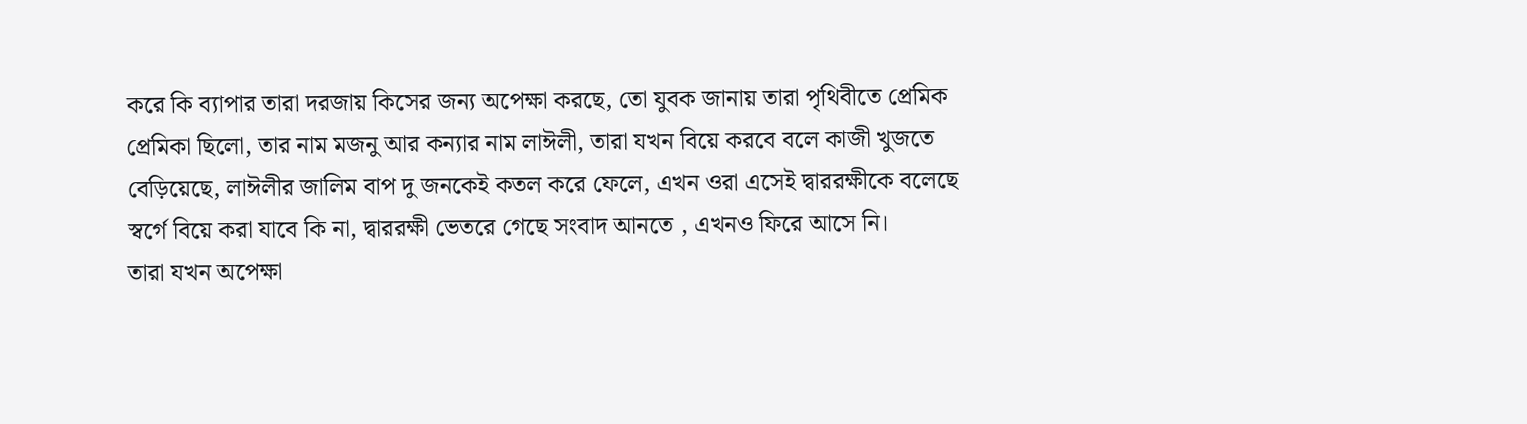করে কি ব্যাপার তারা দরজায় কিসের জন্য অপেক্ষা করছে, তো যুবক জানায় তারা পৃথিবীতে প্রেমিক প্রেমিকা ছিলো, তার নাম মজনু আর কন্যার নাম লাঈলী, তারা যখন বিয়ে করবে বলে কাজী খুজতে বেড়িয়েছে, লাঈলীর জালিম বাপ দু জনকেই কতল করে ফেলে, এখন ওরা এসেই দ্বাররক্ষীকে বলেছে স্বর্গে বিয়ে করা যাবে কি না, দ্বাররক্ষী ভেতরে গেছে সংবাদ আনতে , এখনও ফিরে আসে নি।
তারা যখন অপেক্ষা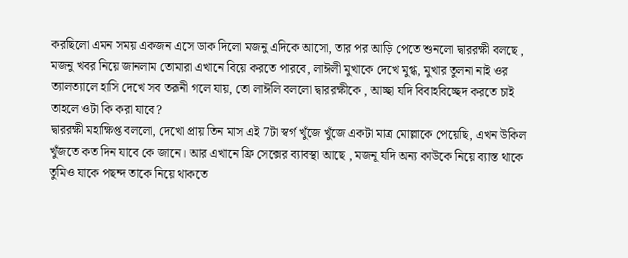করছিলো এমন সময় একজন এসে ডাক দিলো মজনু এদিকে আসো, তার পর আড়ি পেতে শুনলো দ্বাররক্ষী বলছে , মজনু খবর নিয়ে জানলাম তোমারা এখানে বিয়ে করতে পারবে, লাঈলী মুখাকে দেখে মুগ্ধ, মুখার তুলনা নাই ওর ত্যালত্যালে হাসি দেখে সব তরূনী গলে যায়, তো লাঈলি বললো দ্বাররক্ষীকে , আচ্ছা যদি বিবাহবিচ্ছেদ করতে চাই তাহলে ওটা কি করা যাবে?
দ্বাররক্ষী মহাক্ষিপ্ত বললো, দেখো প্রায় তিন মাস এই 7টা স্বর্গ খুঁজে খুঁজে একটা মাত্র মোল্লাকে পেয়েছি, এখন উকিল খুঁজতে কত দিন যাবে কে জানে। আর এখানে ফ্রি সেক্সের ব্যাবস্থা আছে , মজনূ যদি অন্য কাউকে নিয়ে ব্যাস্ত থাকে তুমিও যাকে পছন্দ তাকে নিয়ে থাকতে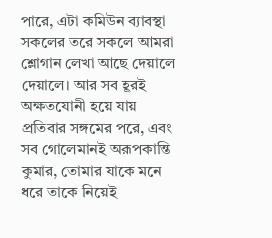পারে, এটা কমিউন ব্যাবস্থা সকলের তরে সকলে আমরা শ্লোগান লেখা আছে দেয়ালে দেয়ালে। আর সব হূরই অক্ষতযোনী হয়ে যায় প্রতিবার সঙ্গমের পরে, এবং সব গোলেমানই অরূপকান্তি কুমার, তোমার যাকে মনে ধরে তাকে নিয়েই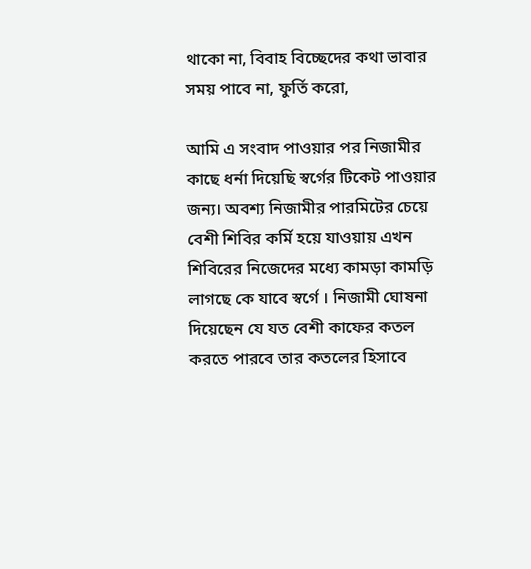থাকো না, বিবাহ বিচ্ছেদের কথা ভাবার সময় পাবে না, ফুর্তি করো,

আমি এ সংবাদ পাওয়ার পর নিজামীর কাছে ধর্না দিয়েছি স্বর্গের টিকেট পাওয়ার জন্য। অবশ্য নিজামীর পারমিটের চেয়ে বেশী শিবির কর্মি হয়ে যাওয়ায় এখন শিবিরের নিজেদের মধ্যে কামড়া কামড়ি লাগছে কে যাবে স্বর্গে । নিজামী ঘোষনা দিয়েছেন যে যত বেশী কাফের কতল করতে পারবে তার কতলের হিসাবে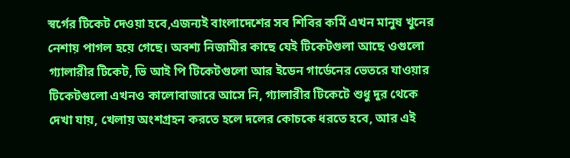স্বর্গের টিকেট দেওয়া হবে,এজন্যই বাংলাদেশের সব শিবির কর্মি এখন মানুষ খুনের নেশায় পাগল হয়ে গেছে। অবশ্য নিজামীর কাছে যেই টিকেটগুলা আছে ওগুলো গ্যালারীর টিকেট, ভি আই পি টিকেটগুলো আর ইডেন গার্ডেনের ভেতরে যাওয়ার টিকেটগুলো এখনও কালোবাজারে আসে নি, গ্যালারীর টিকেটে শুধু দুর থেকে দেখা যায়, খেলায় অংশগ্রহন করতে হলে দলের কোচকে ধরতে হবে, আর এই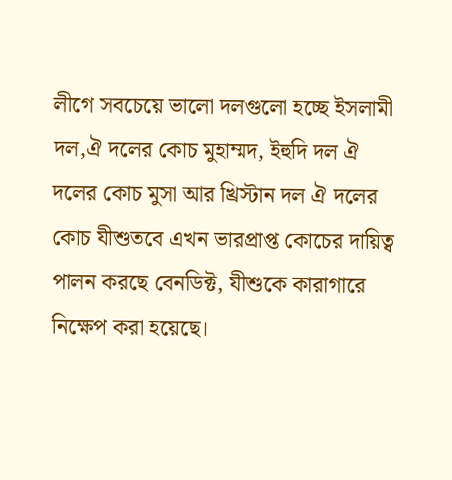লীগে সবচেয়ে ভালো দলগুলো হচ্ছে ইসলামী দল,ঐ দলের কোচ মুহাম্মদ, ইহুদি দল ঐ দলের কোচ মুসা আর খ্রিস্টান দল ঐ দলের কোচ যীশুতবে এখন ভারপ্রাপ্ত কোচের দায়িত্ব পালন করছে বেনডিক্ট, যীশুকে কারাগারে নিক্ষেপ করা হয়েছে।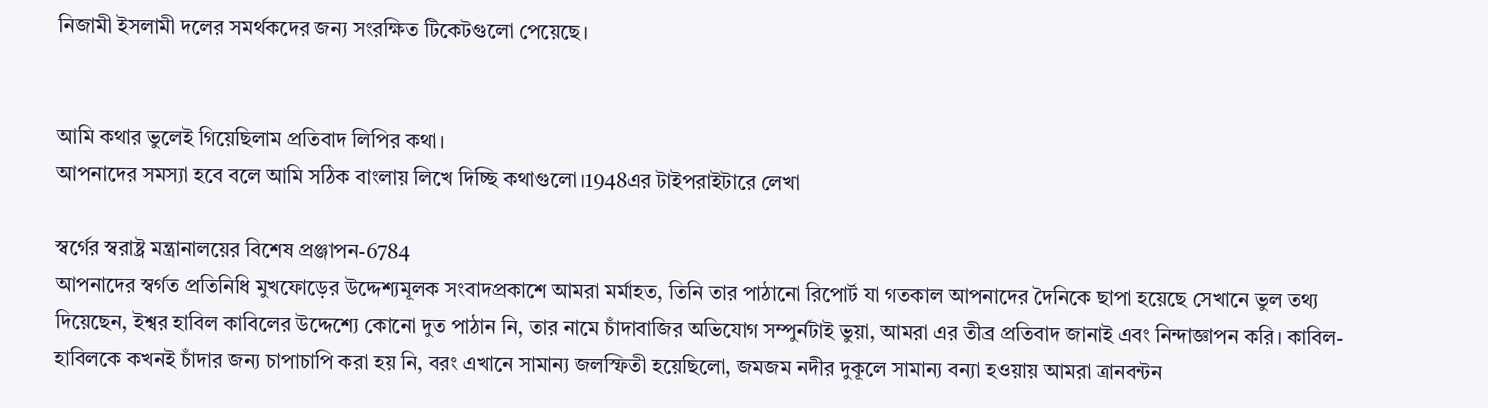নিজামী ইসলামী দলের সমর্থকদের জন্য সংরক্ষিত টিকেটগুলো পেয়েছে।


আমি কথার ভুলেই গিয়েছিলাম প্রতিবাদ লিপির কথা।
আপনাদের সমস্যা হবে বলে আমি সঠিক বাংলায় লিখে দিচ্ছি কথাগুলো।1948এর টাইপরাইটারে লেখা

স্বর্গের স্বরাষ্ট্র মন্ত্রানালয়ের বিশেষ প্রঞ্জাপন-6784
আপনাদের স্বর্গত প্রতিনিধি মুখফোড়ের উদ্দেশ্যমূলক সংবাদপ্রকাশে আমরা মর্মাহত, তিনি তার পাঠানো রিপোর্ট যা গতকাল আপনাদের দৈনিকে ছাপা হয়েছে সেখানে ভুল তথ্য দিয়েছেন, ইশ্বর হাবিল কাবিলের উদ্দেশ্যে কোনো দুত পাঠান নি, তার নামে চাঁদাবাজির অভিযোগ সম্পুর্নটাই ভুয়া, আমরা এর তীব্র প্রতিবাদ জানাই এবং নিন্দাজ্ঞাপন করি। কাবিল-হাবিলকে কখনই চাঁদার জন্য চাপাচাপি করা হয় নি, বরং এখানে সামান্য জলস্ফিতী হয়েছিলো, জমজম নদীর দুকূলে সামান্য বন্যা হওয়ায় আমরা ত্রানবন্টন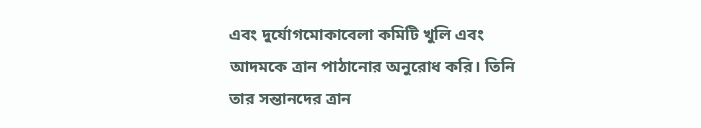এবং দুর্যোগমোকাবেলা কমিটি খুলি এবং আদমকে ত্রান পাঠানোর অনুরোধ করি। তিনি তার সন্তানদের ত্রান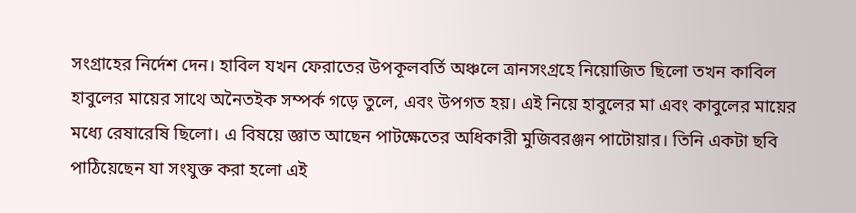সংগ্রাহের নির্দেশ দেন। হাবিল যখন ফেরাতের উপকূলবর্তি অঞ্চলে ত্রানসংগ্রহে নিয়োজিত ছিলো তখন কাবিল হাবুলের মায়ের সাথে অনৈতইক সম্পর্ক গড়ে তুলে, এবং উপগত হয়। এই নিয়ে হাবুলের মা এবং কাবুলের মায়ের মধ্যে রেষারেষি ছিলো। এ বিষয়ে জ্ঞাত আছেন পাটক্ষেতের অধিকারী মুজিবরঞ্জন পাটোয়ার। তিনি একটা ছবি পাঠিয়েছেন যা সংযুক্ত করা হলো এই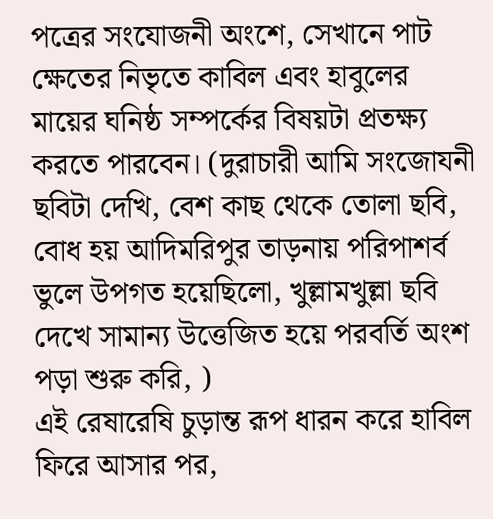পত্রের সংযোজনী অংশে, সেখানে পাট ক্ষেতের নিভৃতে কাবিল এবং হাবুলের মায়ের ঘনিষ্ঠ সম্পর্কের বিষয়টা প্রতক্ষ্য করতে পারবেন। (দুরাচারী আমি সংজোযনী ছবিটা দেখি, বেশ কাছ থেকে তোলা ছবি, বোধ হয় আদিমরিপুর তাড়নায় পরিপাশর্ব ভুলে উপগত হয়েছিলো, খুল্লামখুল্লা ছবি দেখে সামান্য উত্তেজিত হয়ে পরবর্তি অংশ পড়া শুরু করি, )
এই রেষারেষি চুড়ান্ত রূপ ধারন করে হাবিল ফিরে আসার পর,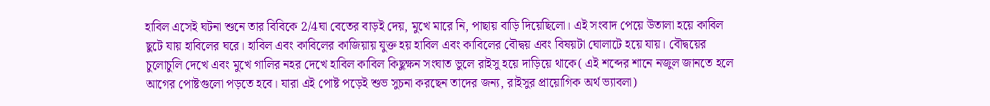হাবিল এসেই ঘটনা শুনে তার বিবিকে 2/4ঘা বেতের বাড়ই দেয়, মুখে মারে নি, পাছায় বাড়ি দিয়েছিলো। এই সংবাদ পেয়ে উতালা হয়ে কাবিল ছুটে যায় হাবিলের ঘরে। হাবিল এবং কাবিলের কাজিয়ায় যুক্ত হয় হাবিল এবং কাবিলের বৌদ্বয় এবং বিষয়টা ঘোলাটে হয়ে যায়। বৌদ্বয়ের চুলোচুলি দেখে এবং মুখে গালির নহর দেখে হাবিল কাবিল কিছুক্ষন সংঘাত ভুলে রাইসু হয়ে দাড়িয়ে থাকে( এই শব্দের শানে নজুল জানতে হলে আগের পোষ্টগুলো পড়তে হবে। যারা এই পোষ্ট পড়েই শুভ সুচনা করছেন তাদের জন্য, রাইসুর প্রায়োগিক অর্থ ভ্যাবলা)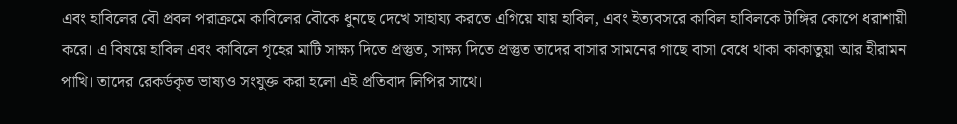এবং হাবিলের বৌ প্রবল পরাক্রমে কাবিলের বৌকে ধুনছে দেখে সাহায্য করতে এগিয়ে যায় হাবিল, এবং ইত্যবসরে কাবিল হাবিলকে টাঙ্গির কোপে ধরাশায়ী করে। এ বিষয়ে হাবিল এবং কাবিলে গৃহের মাটি সাক্ষ্য দিতে প্রস্তুত, সাক্ষ্য দিতে প্রস্তুত তাদের বাসার সামনের গাছে বাসা বেধে থাকা কাকাতুয়া আর হীরামন পাখি। তাদের রেকর্ডকৃত ভাষ্যও সংযুক্ত করা হলো এই প্রতিবাদ লিপির সাথে।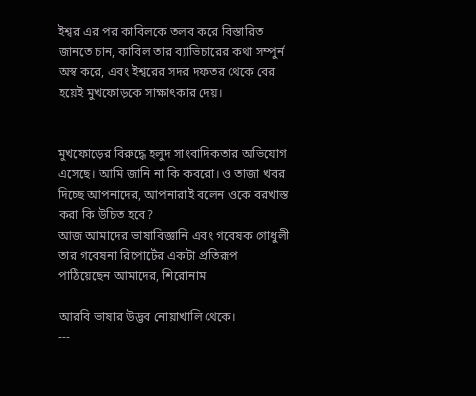ইশ্বর এর পর কাবিলকে তলব করে বিস্তারিত জানতে চান, কাবিল তার ব্যাভিচারের কথা সম্পুর্ন অস্ব করে, এবং ইশ্বরের সদর দফতর থেকে বের হয়েই মুখফোড়কে সাক্ষাৎকার দেয়।


মুখফোড়ের বিরুদ্ধে হলুদ সাংবাদিকতার অভিযোগ এসেছে। আমি জানি না কি কবরো। ও তাজা খবর দিচ্ছে আপনাদের, আপনারাই বলেন ওকে বরখাস্ত করা কি উচিত হবে?
আজ আমাদের ভাষাবিজ্ঞানি এবং গবেষক গোধুলী তার গবেষনা রিপোর্টের একটা প্রতিরূপ পাঠিয়েছেন আমাদের, শিরোনাম

আরবি ভাষার উদ্ভব নোয়াখালি থেকে।
---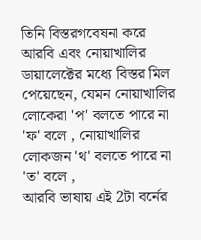তিনি বিস্তরগবেষনা করে আরবি এবং নোয়াখালির ডায়ালেক্টের মধ্যে বিস্তর মিল পেয়েছেন, যেমন নোয়াখালির লোকেরা 'প' বলতে পারে না 'ফ' বলে , নোয়াখালির লোকজন 'থ' বলতে পারে না 'ত' বলে ,
আরবি ভাষায় এই 2টা বর্নের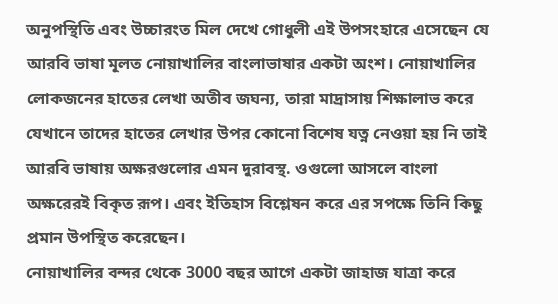অনুপস্থিতি এবং উচ্চারংত মিল দেখে গোধুলী এই উপসংহারে এসেছেন যে আরবি ভাষা মূলত নোয়াখালির বাংলাভাষার একটা অংশ। নোয়াখালির লোকজনের হাতের লেখা অতীব জঘন্য, তারা মাদ্রাসায় শিক্ষালাভ করে যেখানে তাদের হাতের লেখার উপর কোনো বিশেষ যত্ন নেওয়া হয় নি তাই আরবি ভাষায় অক্ষরগুলোর এমন দুরাবস্থ. ওগুলো আসলে বাংলা অক্ষরেরই বিকৃত রূপ। এবং ইতিহাস বিশ্লেষন করে এর সপক্ষে তিনি কিছু প্রমান উপস্থিত করেছেন।
নোয়াখালির বন্দর থেকে 3000 বছর আগে একটা জাহাজ যাত্রা করে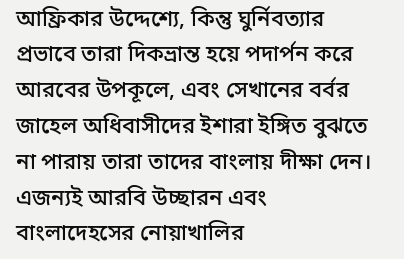আফ্রিকার উদ্দেশ্যে, কিন্তু ঘুর্নিবত্যার প্রভাবে তারা দিকভ্রান্ত হয়ে পদার্পন করে আরবের উপকূলে, এবং সেখানের বর্বর জাহেল অধিবাসীদের ইশারা ইঙ্গিত বুঝতে না পারায় তারা তাদের বাংলায় দীক্ষা দেন। এজন্যই আরবি উচ্ছারন এবং বাংলাদেহসের নোয়াখালির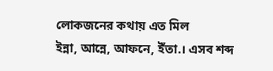লোকজনের কথায় এত মিল
ইন্না, আন্নে, আফনে, ইঁতা.। এসব শব্দ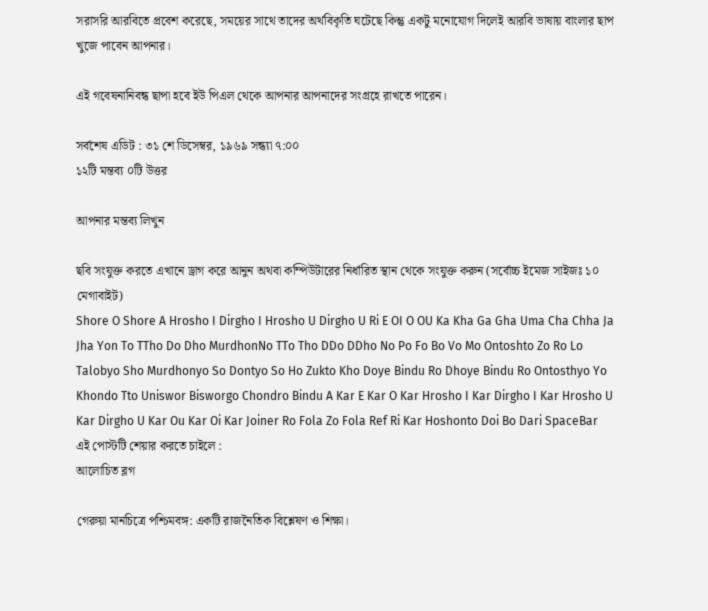সরাসরি আরবিতে প্রবেশ করেছে, সময়ের সাথে তাদের অর্থবিকৃতি ঘটেছে কিন্তু একটু মনোযোগ দিলেই আরবি ভাষায় বাংলার ছাপ খুজে পাবেন আপনার।

এই গবেষনানিবন্ধ ছাপা হবে ইউ পিএল থেকে আপনার আপনাদের সংগ্রহে রাখতে পারেন।

সর্বশেষ এডিট : ৩১ শে ডিসেম্বর, ১৯৬৯ সন্ধ্যা ৭:০০
১২টি মন্তব্য ০টি উত্তর

আপনার মন্তব্য লিখুন

ছবি সংযুক্ত করতে এখানে ড্রাগ করে আনুন অথবা কম্পিউটারের নির্ধারিত স্থান থেকে সংযুক্ত করুন (সর্বোচ্চ ইমেজ সাইজঃ ১০ মেগাবাইট)
Shore O Shore A Hrosho I Dirgho I Hrosho U Dirgho U Ri E OI O OU Ka Kha Ga Gha Uma Cha Chha Ja Jha Yon To TTho Do Dho MurdhonNo TTo Tho DDo DDho No Po Fo Bo Vo Mo Ontoshto Zo Ro Lo Talobyo Sho Murdhonyo So Dontyo So Ho Zukto Kho Doye Bindu Ro Dhoye Bindu Ro Ontosthyo Yo Khondo Tto Uniswor Bisworgo Chondro Bindu A Kar E Kar O Kar Hrosho I Kar Dirgho I Kar Hrosho U Kar Dirgho U Kar Ou Kar Oi Kar Joiner Ro Fola Zo Fola Ref Ri Kar Hoshonto Doi Bo Dari SpaceBar
এই পোস্টটি শেয়ার করতে চাইলে :
আলোচিত ব্লগ

গেরুয়া মানচিত্রে পশ্চিমবঙ্গ: একটি রাজনৈতিক বিশ্লেষণ ও শিক্ষা।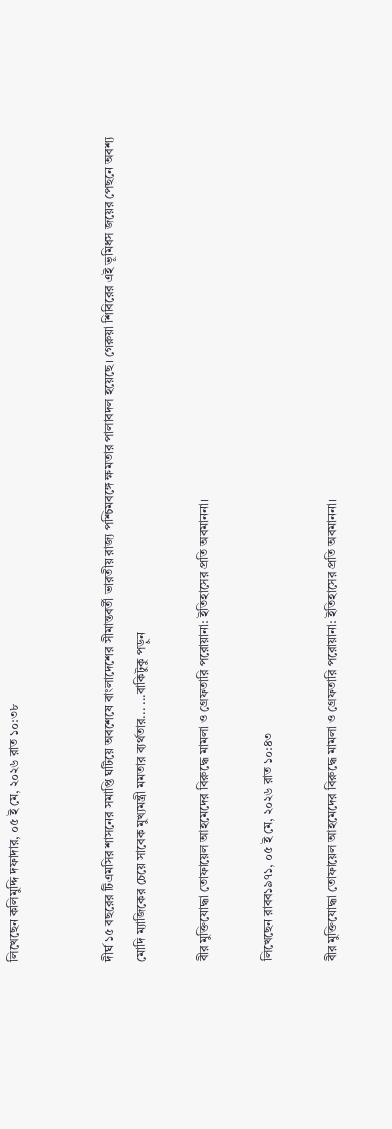লিখেছেন কলিমুদ্দি দফাদার, ০৫ ই মে, ২০২৬ রাত ১০:৩৮


দীর্ঘ ১৫ বছরের টিএমসির শাসনের সমাপ্তি ঘটিয়ে অবশেষে বাংলাদেশের সীমান্তবর্তী ভারতীয় রাজ্য পশ্চিমবঙ্গে ক্ষমতার পালাবদল হয়েছে। গেরুয়া শিবিরের এই ভূমিধস জয়ের পেছনে অবশ্য মোদি ম্যাজিকের চেয়ে সাবেক মুখ্যমন্ত্রী মমতার ব্যর্থতার... ...বাকিটুকু পড়ুন

বীর মুক্তিযোদ্ধা তোফায়েল আহমেদের বিরুদ্ধে মামলা ও গ্রেফতারি পরোয়ানা: ইতিহাসের প্রতি অবমাননা।

লিখেছেন রাবব১৯৭১, ০৫ ই মে, ২০২৬ রাত ১০:৪৩

বীর মুক্তিযোদ্ধা তোফায়েল আহমেদের বিরুদ্ধে মামলা ও গ্রেফতারি পরোয়ানা: ইতিহাসের প্রতি অবমাননা।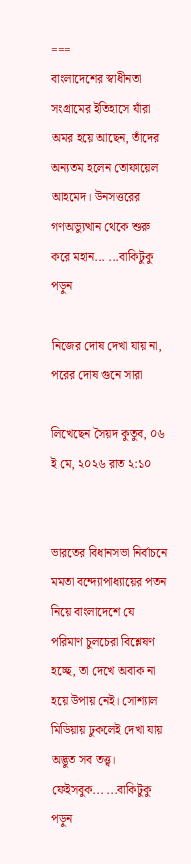===
বাংলাদেশের স্বাধীনতা সংগ্রামের ইতিহাসে যাঁরা অমর হয়ে আছেন, তাঁদের অন্যতম হলেন তোফায়েল আহমেদ। উনসত্তরের গণঅভ্যুত্থান থেকে শুরু করে মহান... ...বাকিটুকু পড়ুন

নিজের দোষ দেখা যায় না, পরের দোষ গুনে সারা

লিখেছেন সৈয়দ কুতুব, ০৬ ই মে, ২০২৬ রাত ২:১০


ভারতের বিধানসভা নির্বাচনে মমতা বন্দ্যোপাধ্যায়ের পতন নিয়ে বাংলাদেশে যে পরিমাণ চুলচেরা বিশ্লেষণ হচ্ছে, তা দেখে অবাক না হয়ে উপায় নেই। সোশ্যাল মিডিয়ায় ঢুকলেই দেখা যায় অদ্ভুত সব তত্ত্ব। ফেইসবুক... ...বাকিটুকু পড়ুন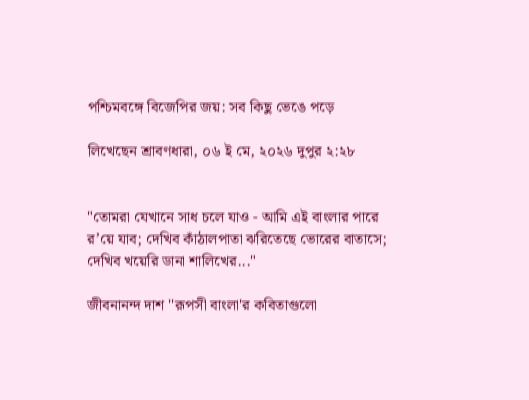পশ্চিমবঙ্গে বিজেপির জয়: সব কিছু ভেঙে পড়ে

লিখেছেন শ্রাবণধারা, ০৬ ই মে, ২০২৬ দুপুর ২:২৮


"তোমরা যেখানে সাধ চলে যাও - আমি এই বাংলার পারে
র’য়ে যাব; দেখিব কাঁঠালপাতা ঝরিতেছে ভোরের বাতাসে;
দেখিব খয়েরি ডানা শালিখের..."

জীবনানন্দ দাশ ''রূপসী বাংলা'র কবিতাগুলো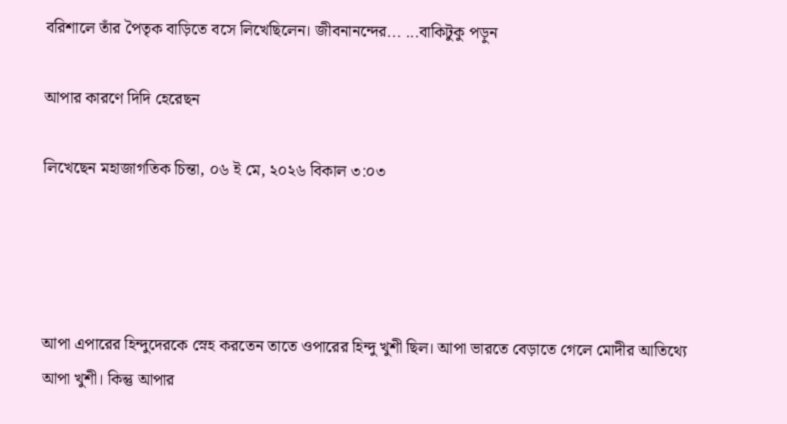বরিশালে তাঁর পৈতৃক বাড়িতে বসে লিখেছিলেন। জীবনানন্দের... ...বাকিটুকু পড়ুন

আপার কারণে দিদি হেরেছন

লিখেছেন মহাজাগতিক চিন্তা, ০৬ ই মে, ২০২৬ বিকাল ৩:০৩




আপা এপারের হিন্দুদেরকে স্নেহ করতেন তাতে ওপারের হিন্দু খুশী ছিল। আপা ভারতে বেড়াতে গেলে মোদীর আতিথ্যে আপা খুশী। কিন্তু আপার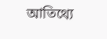আতিথ্যে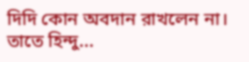দিদি কোন অবদান রাখলেন না। তাতে হিন্দু...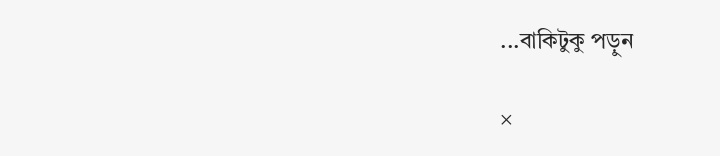...বাকিটুকু পড়ুন

×